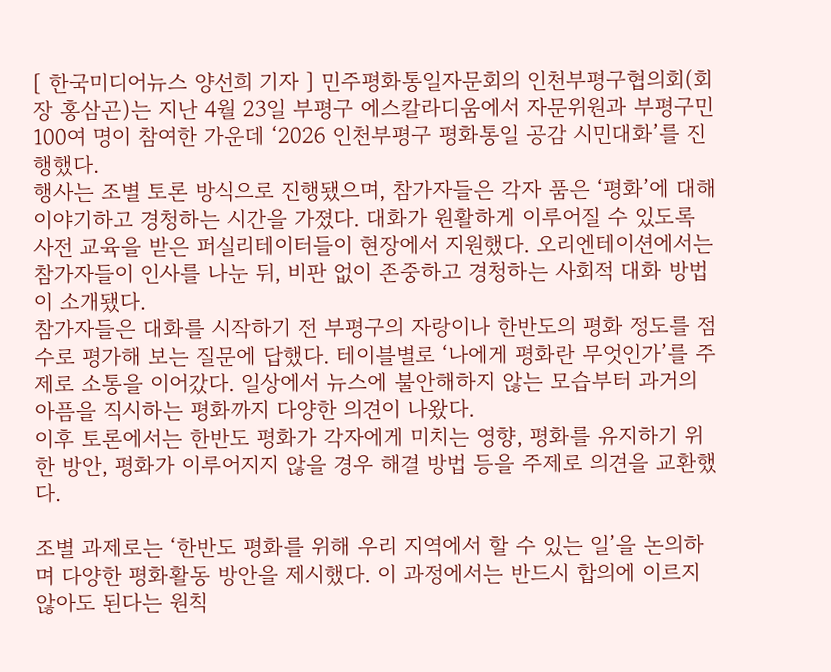[ 한국미디어뉴스 양선희 기자 ] 민주평화통일자문회의 인천부평구협의회(회장 홍삼곤)는 지난 4월 23일 부평구 에스칼라디움에서 자문위원과 부평구민 100여 명이 참여한 가운데 ‘2026 인천부평구 평화통일 공감 시민대화’를 진행했다.
행사는 조별 토론 방식으로 진행됐으며, 참가자들은 각자 품은 ‘평화’에 대해 이야기하고 경청하는 시간을 가졌다. 대화가 원활하게 이루어질 수 있도록 사전 교육을 받은 퍼실리테이터들이 현장에서 지원했다. 오리엔테이션에서는 참가자들이 인사를 나눈 뒤, 비판 없이 존중하고 경청하는 사회적 대화 방법이 소개됐다.
참가자들은 대화를 시작하기 전 부평구의 자랑이나 한반도의 평화 정도를 점수로 평가해 보는 질문에 답했다. 테이블별로 ‘나에게 평화란 무엇인가’를 주제로 소통을 이어갔다. 일상에서 뉴스에 불안해하지 않는 모습부터 과거의 아픔을 직시하는 평화까지 다양한 의견이 나왔다.
이후 토론에서는 한반도 평화가 각자에게 미치는 영향, 평화를 유지하기 위한 방안, 평화가 이루어지지 않을 경우 해결 방법 등을 주제로 의견을 교환했다.

조별 과제로는 ‘한반도 평화를 위해 우리 지역에서 할 수 있는 일’을 논의하며 다양한 평화활동 방안을 제시했다. 이 과정에서는 반드시 합의에 이르지 않아도 된다는 원칙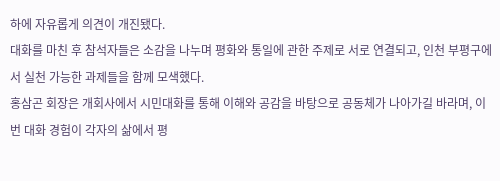하에 자유롭게 의견이 개진됐다.
대화를 마친 후 참석자들은 소감을 나누며 평화와 통일에 관한 주제로 서로 연결되고, 인천 부평구에서 실천 가능한 과제들을 함께 모색했다.
홍삼곤 회장은 개회사에서 시민대화를 통해 이해와 공감을 바탕으로 공동체가 나아가길 바라며, 이번 대화 경험이 각자의 삶에서 평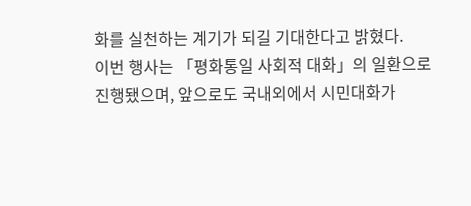화를 실천하는 계기가 되길 기대한다고 밝혔다.
이번 행사는 「평화통일 사회적 대화」의 일환으로 진행됐으며, 앞으로도 국내외에서 시민대화가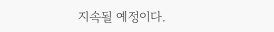지속될 예정이다.